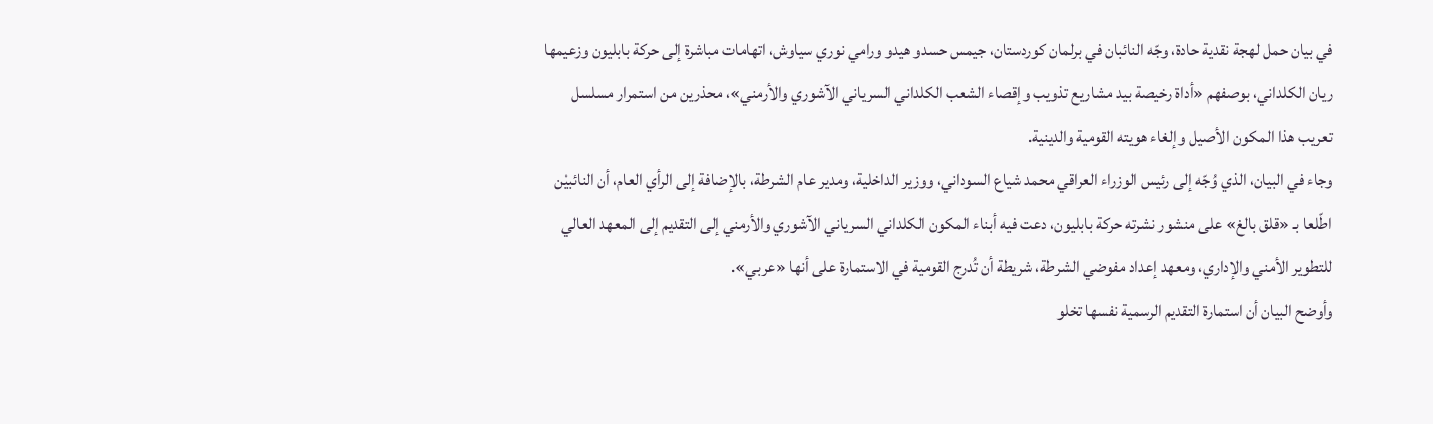في بيان حمل لهجة نقدية حادة، وجّه النائبان في برلمان كوردستان، جيمس حسدو هيدو ورامي نوري سياوش، اتهامات مباشرة إلى حركة بابليون وزعيمها ريان الكلداني، بوصفهم «أداة رخيصة بيد مشاريع تذويب وإقصاء الشعب الكلداني السرياني الآشوري والأرمني»، محذرين من استمرار مسلسل تعريب هذا المكون الأصيل وإلغاء هويته القومية والدينية.
وجاء في البيان، الذي وُجّه إلى رئيس الوزراء العراقي محمد شياع السوداني، ووزير الداخلية، ومدير عام الشرطة، بالإضافة إلى الرأي العام، أن النائبيْن اطّلعا بـ «قلق بالغ» على منشور نشرته حركة بابليون، دعت فيه أبناء المكون الكلداني السرياني الآشوري والأرمني إلى التقديم إلى المعهد العالي للتطوير الأمني والإداري، ومعهد إعداد مفوضي الشرطة، شريطة أن تُدرج القومية في الاستمارة على أنها «عربي».
وأوضح البيان أن استمارة التقديم الرسمية نفسها تخلو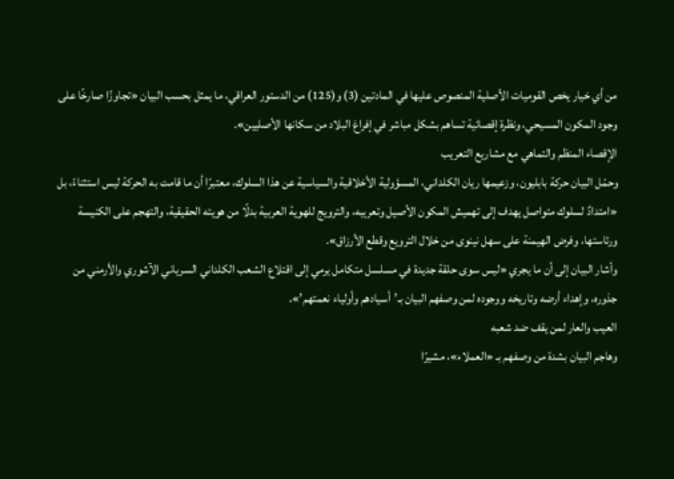من أي خيار يخص القوميات الأصلية المنصوص عليها في المادتين (3) و(125) من الدستور العراقي، ما يمثل بحسب البيان «تجاوزًا صارخًا على وجود المكون المسيحي، ونظرة إقصائية تساهم بشكل مباشر في إفراغ البلاد من سكانها الأصليين».
الإقصاء المنظم والتماهي مع مشاريع التعريب
وحمّل البيان حركة بابليون، وزعيمها ريان الكلداني، المسؤولية الأخلاقية والسياسية عن هذا السلوك، معتبرًا أن ما قامت به الحركة ليس استثناءً، بل «امتدادٌ لسلوك متواصل يهدف إلى تهميش المكون الأصيل وتعريبه، والترويج للهوية العربية بدلًا من هويته الحقيقية، والتهجم على الكنيسة ورئاستها، وفرض الهيمنة على سهل نينوى من خلال الترويع وقطع الأرزاق».
وأشار البيان إلى أن ما يجري «ليس سوى حلقة جديدة في مسلسل متكامل يرمي إلى اقتلاع الشعب الكلداني السرياني الآشوري والأرمني من جذوره، وإهداء أرضه وتاريخه ووجوده لمن وصفهم البيان بـ’أسيادهم وأولياء نعمتهم’».
العيب والعار لمن يقف ضد شعبه
وهاجم البيان بشدة من وصفهم بـ «العملاء»، مشيرًا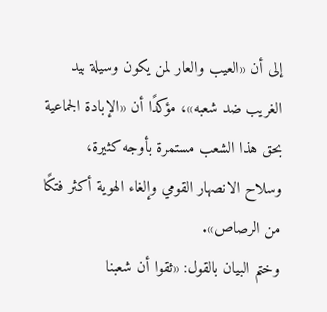إلى أن «العيب والعار لمن يكون وسيلة بيد الغريب ضد شعبه»، مؤكدًا أن «الإبادة الجماعية بحق هذا الشعب مستمرة بأوجه كثيرة، وسلاح الانصهار القومي وإلغاء الهوية أكثر فتكًا من الرصاص».
وختم البيان بالقول: «ثقوا أن شعبنا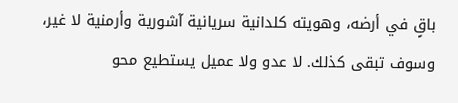باقٍ في أرضه، وهويته كلدانية سريانية آشورية وأرمنية لا غير، وسوف تبقى كذلك. لا عدو ولا عميل يستطيع محو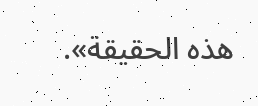هذه الحقيقة».